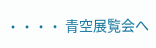・・・・ 青空展覧会へ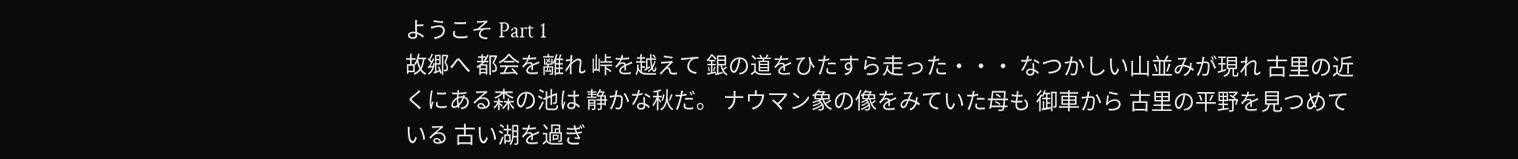ようこそ Part 1
故郷へ 都会を離れ 峠を越えて 銀の道をひたすら走った・・・ なつかしい山並みが現れ 古里の近くにある森の池は 静かな秋だ。 ナウマン象の像をみていた母も 御車から 古里の平野を見つめている 古い湖を過ぎ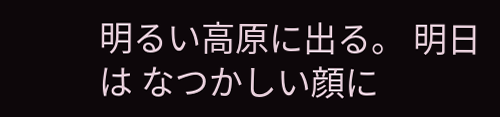明るい高原に出る。 明日は なつかしい顔に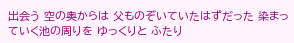出会う 空の奥からは 父ものぞいていたはずだった 染まっていく池の周りを ゆっくりと ふたり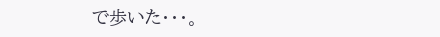で歩いた・・・。